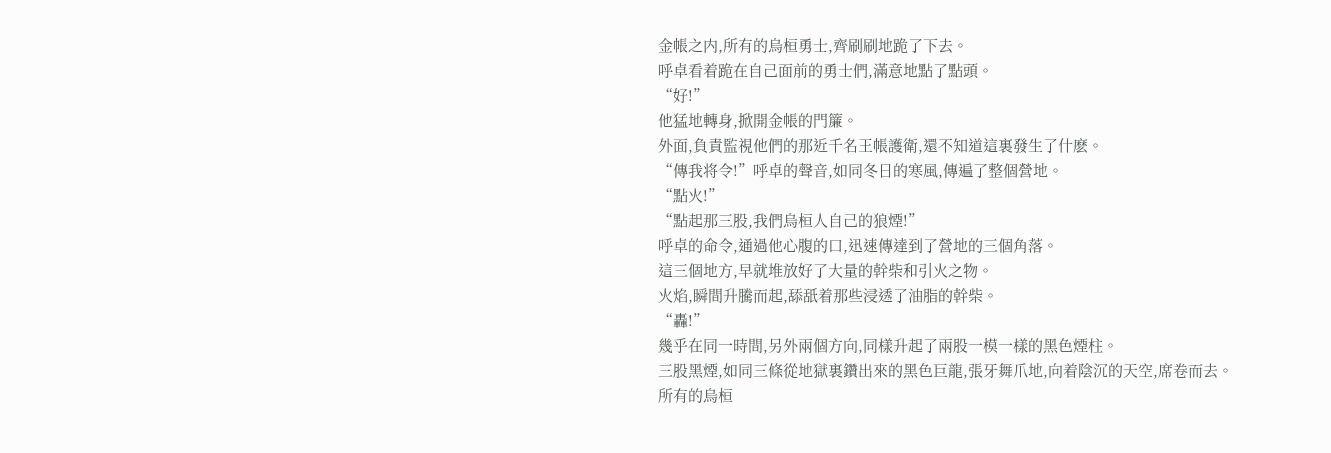金帳之内,所有的烏桓勇士,齊刷刷地跪了下去。
呼卓看着跪在自己面前的勇士們,滿意地點了點頭。
“好!”
他猛地轉身,掀開金帳的門簾。
外面,負責監視他們的那近千名王帳護衛,還不知道這裏發生了什麽。
“傳我将令!”呼卓的聲音,如同冬日的寒風,傳遍了整個營地。
“點火!”
“點起那三股,我們烏桓人自己的狼煙!”
呼卓的命令,通過他心腹的口,迅速傳達到了營地的三個角落。
這三個地方,早就堆放好了大量的幹柴和引火之物。
火焰,瞬間升騰而起,舔舐着那些浸透了油脂的幹柴。
“轟!”
幾乎在同一時間,另外兩個方向,同樣升起了兩股一模一樣的黑色煙柱。
三股黑煙,如同三條從地獄裏鑽出來的黑色巨龍,張牙舞爪地,向着陰沉的天空,席卷而去。
所有的烏桓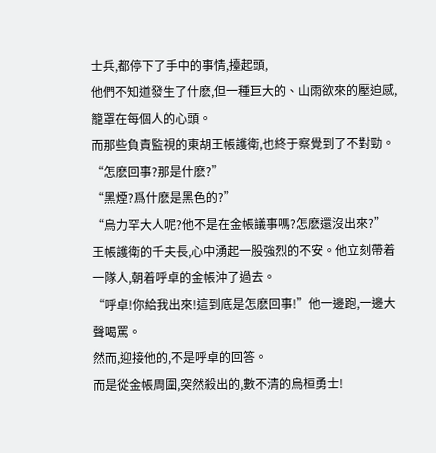士兵,都停下了手中的事情,擡起頭,
他們不知道發生了什麽,但一種巨大的、山雨欲來的壓迫感,籠罩在每個人的心頭。
而那些負責監視的東胡王帳護衛,也終于察覺到了不對勁。
“怎麽回事?那是什麽?”
“黑煙?爲什麽是黑色的?”
“烏力罕大人呢?他不是在金帳議事嗎?怎麽還沒出來?”
王帳護衛的千夫長,心中湧起一股強烈的不安。他立刻帶着一隊人,朝着呼卓的金帳沖了過去。
“呼卓!你給我出來!這到底是怎麽回事!”他一邊跑,一邊大聲喝罵。
然而,迎接他的,不是呼卓的回答。
而是從金帳周圍,突然殺出的,數不清的烏桓勇士!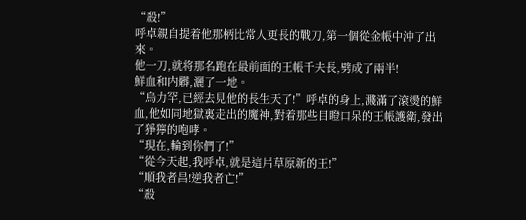“殺!”
呼卓親自提着他那柄比常人更長的戰刀,第一個從金帳中沖了出來。
他一刀,就将那名跑在最前面的王帳千夫長,劈成了兩半!
鮮血和内髒,灑了一地。
“烏力罕,已經去見他的長生天了!”呼卓的身上,濺滿了滾燙的鮮血,他如同地獄裏走出的魔神,對着那些目瞪口呆的王帳護衛,發出了猙獰的咆哮。
“現在,輪到你們了!”
“從今天起,我呼卓,就是這片草原新的王!”
“順我者昌!逆我者亡!”
“殺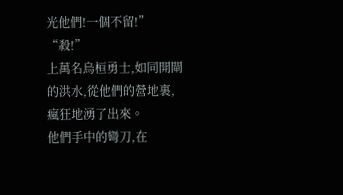光他們!一個不留!”
“殺!”
上萬名烏桓勇士,如同開閘的洪水,從他們的營地裏,瘋狂地湧了出來。
他們手中的彎刀,在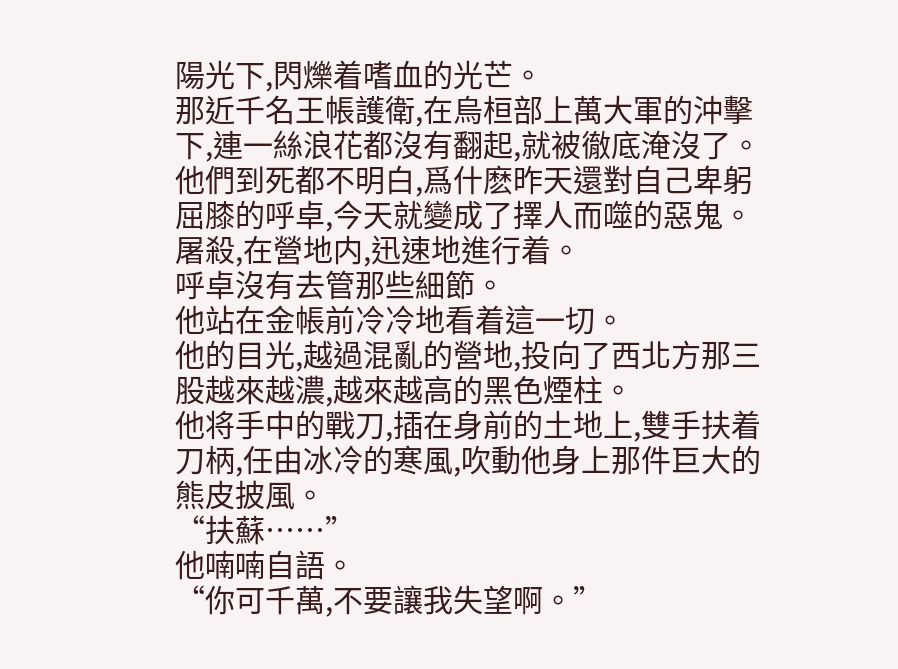陽光下,閃爍着嗜血的光芒。
那近千名王帳護衛,在烏桓部上萬大軍的沖擊下,連一絲浪花都沒有翻起,就被徹底淹沒了。
他們到死都不明白,爲什麽昨天還對自己卑躬屈膝的呼卓,今天就變成了擇人而噬的惡鬼。
屠殺,在營地内,迅速地進行着。
呼卓沒有去管那些細節。
他站在金帳前冷冷地看着這一切。
他的目光,越過混亂的營地,投向了西北方那三股越來越濃,越來越高的黑色煙柱。
他将手中的戰刀,插在身前的土地上,雙手扶着刀柄,任由冰冷的寒風,吹動他身上那件巨大的熊皮披風。
“扶蘇……”
他喃喃自語。
“你可千萬,不要讓我失望啊。”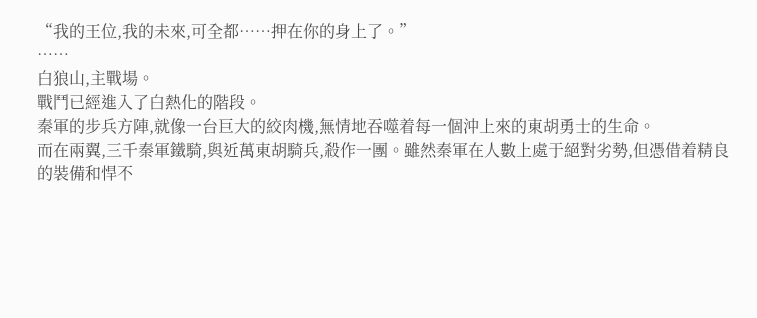“我的王位,我的未來,可全都……押在你的身上了。”
……
白狼山,主戰場。
戰鬥已經進入了白熱化的階段。
秦軍的步兵方陣,就像一台巨大的絞肉機,無情地吞噬着每一個沖上來的東胡勇士的生命。
而在兩翼,三千秦軍鐵騎,與近萬東胡騎兵,殺作一團。雖然秦軍在人數上處于絕對劣勢,但憑借着精良的裝備和悍不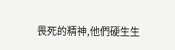畏死的精神,他們硬生生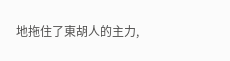地拖住了東胡人的主力,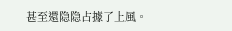甚至還隐隐占據了上風。